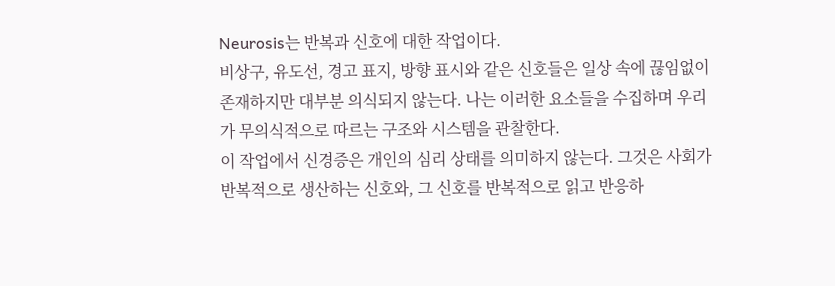Neurosis는 반복과 신호에 대한 작업이다.
비상구, 유도선, 경고 표지, 방향 표시와 같은 신호들은 일상 속에 끊임없이 존재하지만 대부분 의식되지 않는다. 나는 이러한 요소들을 수집하며 우리가 무의식적으로 따르는 구조와 시스템을 관찰한다.
이 작업에서 신경증은 개인의 심리 상태를 의미하지 않는다. 그것은 사회가 반복적으로 생산하는 신호와, 그 신호를 반복적으로 읽고 반응하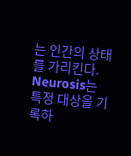는 인간의 상태를 가리킨다.
Neurosis는 특정 대상을 기록하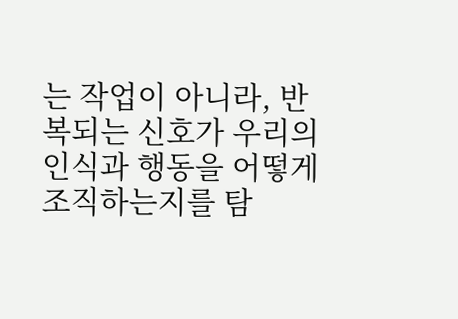는 작업이 아니라, 반복되는 신호가 우리의 인식과 행동을 어떻게 조직하는지를 탐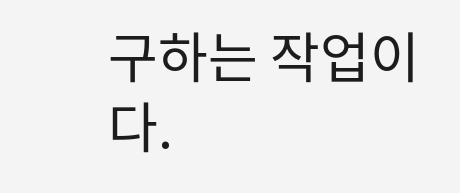구하는 작업이다.